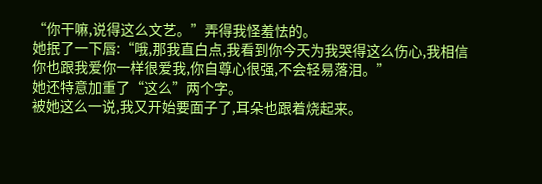“你干嘛,说得这么文艺。”弄得我怪羞怯的。
她抿了一下唇:“哦,那我直白点,我看到你今天为我哭得这么伤心,我相信你也跟我爱你一样很爱我,你自尊心很强,不会轻易落泪。”
她还特意加重了“这么”两个字。
被她这么一说,我又开始要面子了,耳朵也跟着烧起来。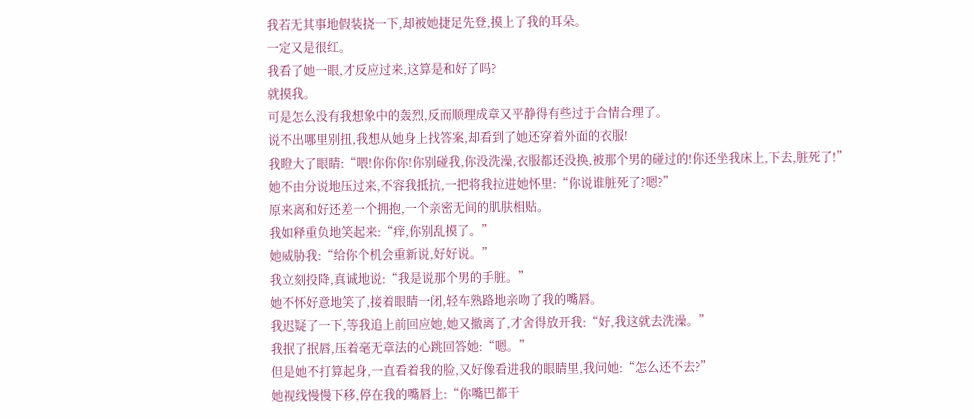我若无其事地假装挠一下,却被她捷足先登,摸上了我的耳朵。
一定又是很红。
我看了她一眼,才反应过来,这算是和好了吗?
就摸我。
可是怎么没有我想象中的轰烈,反而顺理成章又平静得有些过于合情合理了。
说不出哪里别扭,我想从她身上找答案,却看到了她还穿着外面的衣服!
我瞪大了眼睛:“喂!你你你!你别碰我,你没洗澡,衣服都还没换,被那个男的碰过的!你还坐我床上,下去,脏死了!”
她不由分说地压过来,不容我抵抗,一把将我拉进她怀里:“你说谁脏死了?嗯?”
原来离和好还差一个拥抱,一个亲密无间的肌肤相贴。
我如释重负地笑起来:“痒,你别乱摸了。”
她威胁我:“给你个机会重新说,好好说。”
我立刻投降,真诚地说:“我是说那个男的手脏。”
她不怀好意地笑了,接着眼睛一闭,轻车熟路地亲吻了我的嘴唇。
我迟疑了一下,等我追上前回应她,她又撤离了,才舍得放开我:“好,我这就去洗澡。”
我抿了抿唇,压着毫无章法的心跳回答她:“嗯。”
但是她不打算起身,一直看着我的脸,又好像看进我的眼睛里,我问她:“怎么还不去?”
她视线慢慢下移,停在我的嘴唇上:“你嘴巴都干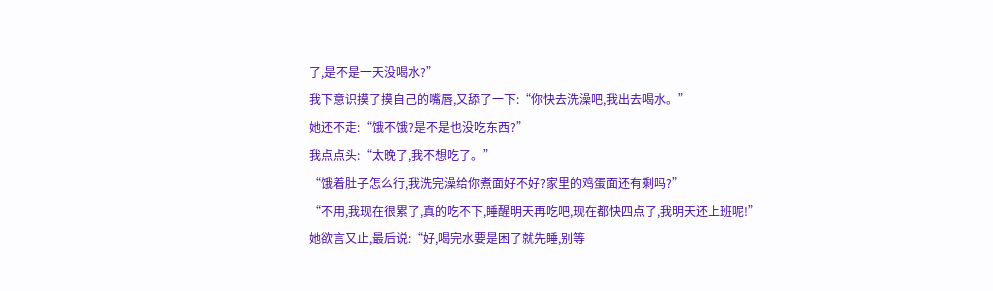了,是不是一天没喝水?”
我下意识摸了摸自己的嘴唇,又舔了一下:“你快去洗澡吧,我出去喝水。”
她还不走:“饿不饿?是不是也没吃东西?”
我点点头:“太晚了,我不想吃了。”
“饿着肚子怎么行,我洗完澡给你煮面好不好?家里的鸡蛋面还有剩吗?”
“不用,我现在很累了,真的吃不下,睡醒明天再吃吧,现在都快四点了,我明天还上班呢!”
她欲言又止,最后说:“好,喝完水要是困了就先睡,别等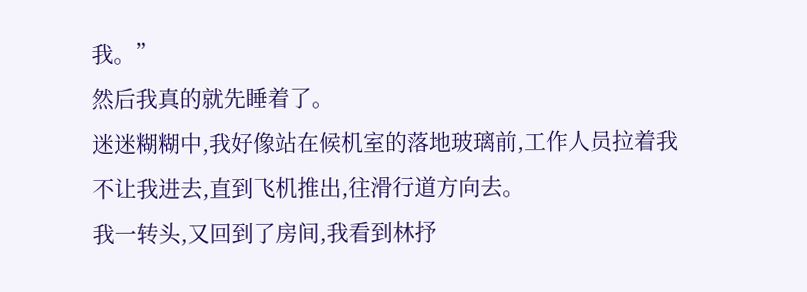我。”
然后我真的就先睡着了。
迷迷糊糊中,我好像站在候机室的落地玻璃前,工作人员拉着我不让我进去,直到飞机推出,往滑行道方向去。
我一转头,又回到了房间,我看到林抒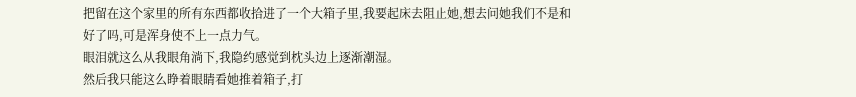把留在这个家里的所有东西都收拾进了一个大箱子里,我要起床去阻止她,想去问她我们不是和好了吗,可是浑身使不上一点力气。
眼泪就这么从我眼角淌下,我隐约感觉到枕头边上逐渐潮湿。
然后我只能这么睁着眼睛看她推着箱子,打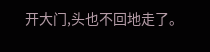开大门,头也不回地走了。